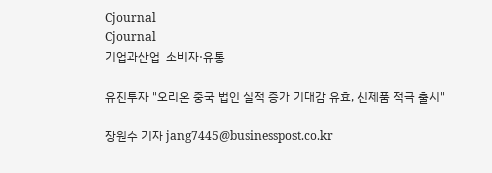Cjournal
Cjournal
기업과산업  소비자·유통

유진투자 "오리온 중국 법인 실적 증가 기대감 유효, 신제품 적극 출시"

장원수 기자 jang7445@businesspost.co.kr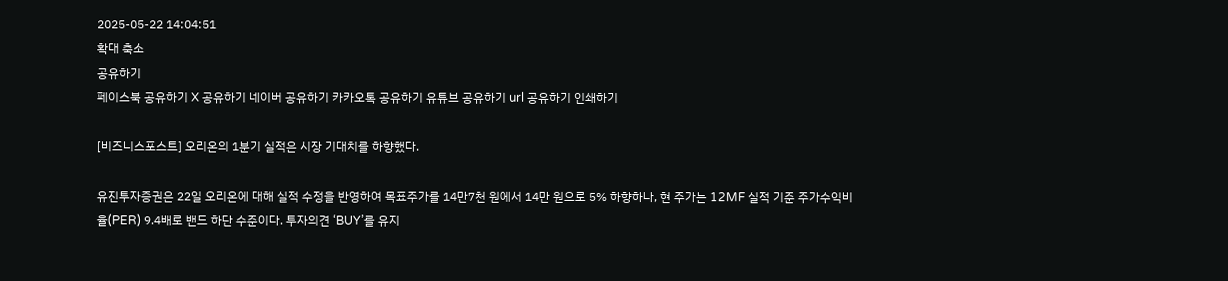2025-05-22 14:04:51
확대 축소
공유하기
페이스북 공유하기 X 공유하기 네이버 공유하기 카카오톡 공유하기 유튜브 공유하기 url 공유하기 인쇄하기

[비즈니스포스트] 오리온의 1분기 실적은 시장 기대치를 하향했다.

유진투자증권은 22일 오리온에 대해 실적 수정을 반영하여 목표주가를 14만7천 원에서 14만 원으로 5% 하향하나, 현 주가는 12MF 실적 기준 주가수익비율(PER) 9.4배로 밴드 하단 수준이다. 투자의견 ‘BUY’를 유지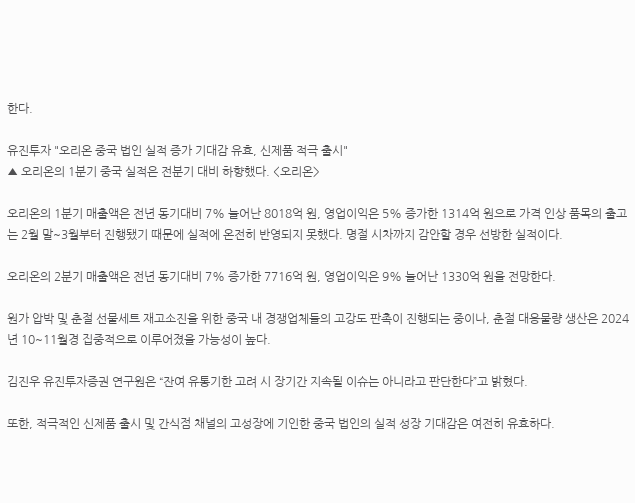한다.

유진투자 "오리온 중국 법인 실적 증가 기대감 유효, 신제품 적극 출시"
▲ 오리온의 1분기 중국 실적은 전분기 대비 하향했다. <오리온>

오리온의 1분기 매출액은 전년 동기대비 7% 늘어난 8018억 원, 영업이익은 5% 증가한 1314억 원으로 가격 인상 품목의 출고는 2월 말~3월부터 진행됐기 때문에 실적에 온전히 반영되지 못했다. 명절 시차까지 감안할 경우 선방한 실적이다.

오리온의 2분기 매출액은 전년 동기대비 7% 증가한 7716억 원, 영업이익은 9% 늘어난 1330억 원을 전망한다.

원가 압박 및 춘절 선물세트 재고소진을 위한 중국 내 경쟁업체들의 고강도 판촉이 진행되는 중이나, 춘절 대응물량 생산은 2024년 10~11월경 집중적으로 이루어졌을 가능성이 높다.

김진우 유진투자증권 연구원은 “잔여 유통기한 고려 시 장기간 지속될 이슈는 아니라고 판단한다”고 밝혔다.

또한, 적극적인 신제품 출시 및 간식점 채널의 고성장에 기인한 중국 법인의 실적 성장 기대감은 여전히 유효하다.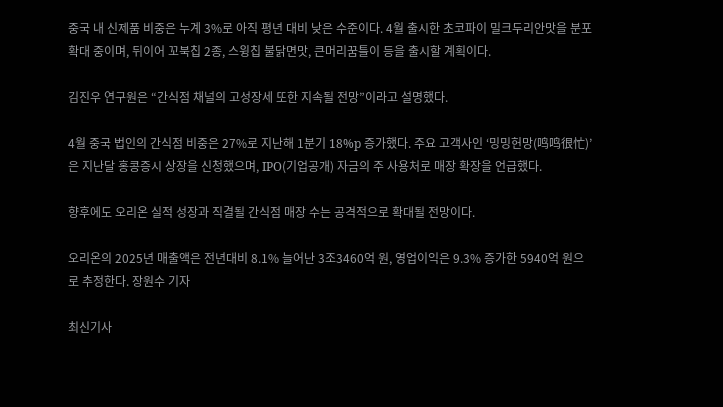중국 내 신제품 비중은 누계 3%로 아직 평년 대비 낮은 수준이다. 4월 출시한 초코파이 밀크두리안맛을 분포 확대 중이며, 뒤이어 꼬북칩 2종, 스윙칩 불닭면맛, 큰머리꿈틀이 등을 출시할 계획이다.

김진우 연구원은 “간식점 채널의 고성장세 또한 지속될 전망”이라고 설명했다.

4월 중국 법인의 간식점 비중은 27%로 지난해 1분기 18%p 증가했다. 주요 고객사인 ‘밍밍헌망(鸣鸣很忙)’은 지난달 홍콩증시 상장을 신청했으며, IPO(기업공개) 자금의 주 사용처로 매장 확장을 언급했다.

향후에도 오리온 실적 성장과 직결될 간식점 매장 수는 공격적으로 확대될 전망이다.

오리온의 2025년 매출액은 전년대비 8.1% 늘어난 3조3460억 원, 영업이익은 9.3% 증가한 5940억 원으로 추정한다. 장원수 기자

최신기사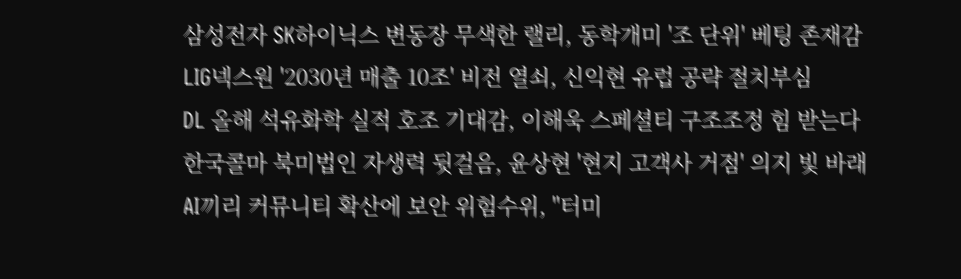삼성전자 SK하이닉스 변동장 무색한 랠리, 동학개미 '조 단위' 베팅 존재감
LIG넥스원 '2030년 매출 10조' 비전 열쇠, 신익현 유럽 공략 절치부심
DL 올해 석유화학 실적 호조 기대감, 이해욱 스페셜티 구조조정 힘 받는다
한국콜마 북미법인 자생력 뒷걸음, 윤상현 '현지 고객사 거점' 의지 빛 바래
AI끼리 커뮤니티 확산에 보안 위험수위, "터미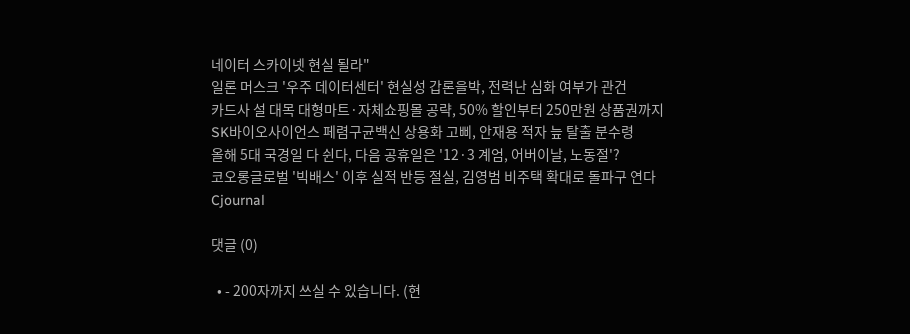네이터 스카이넷 현실 될라"
일론 머스크 '우주 데이터센터' 현실성 갑론을박, 전력난 심화 여부가 관건
카드사 설 대목 대형마트·자체쇼핑몰 공략, 50% 할인부터 250만원 상품권까지
SK바이오사이언스 페렴구균백신 상용화 고삐, 안재용 적자 늪 탈출 분수령
올해 5대 국경일 다 쉰다, 다음 공휴일은 '12·3 계엄, 어버이날, 노동절'?
코오롱글로벌 '빅배스' 이후 실적 반등 절실, 김영범 비주택 확대로 돌파구 연다
Cjournal

댓글 (0)

  • - 200자까지 쓰실 수 있습니다. (현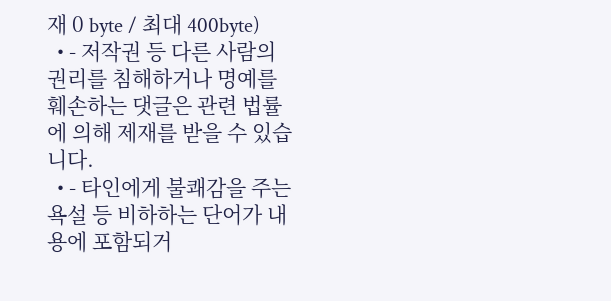재 0 byte / 최대 400byte)
  • - 저작권 등 다른 사람의 권리를 침해하거나 명예를 훼손하는 댓글은 관련 법률에 의해 제재를 받을 수 있습니다.
  • - 타인에게 불쾌감을 주는 욕설 등 비하하는 단어가 내용에 포함되거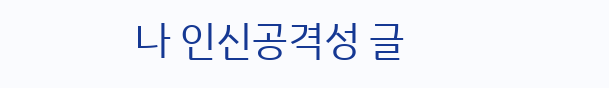나 인신공격성 글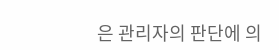은 관리자의 판단에 의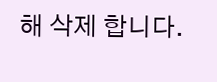해 삭제 합니다.